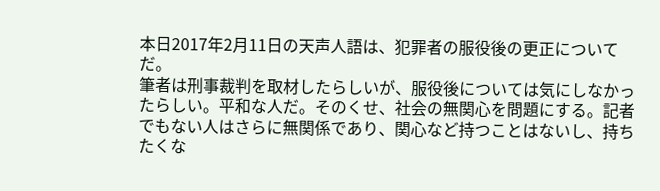本日2017年2月11日の天声人語は、犯罪者の服役後の更正についてだ。
筆者は刑事裁判を取材したらしいが、服役後については気にしなかったらしい。平和な人だ。そのくせ、社会の無関心を問題にする。記者でもない人はさらに無関係であり、関心など持つことはないし、持ちたくな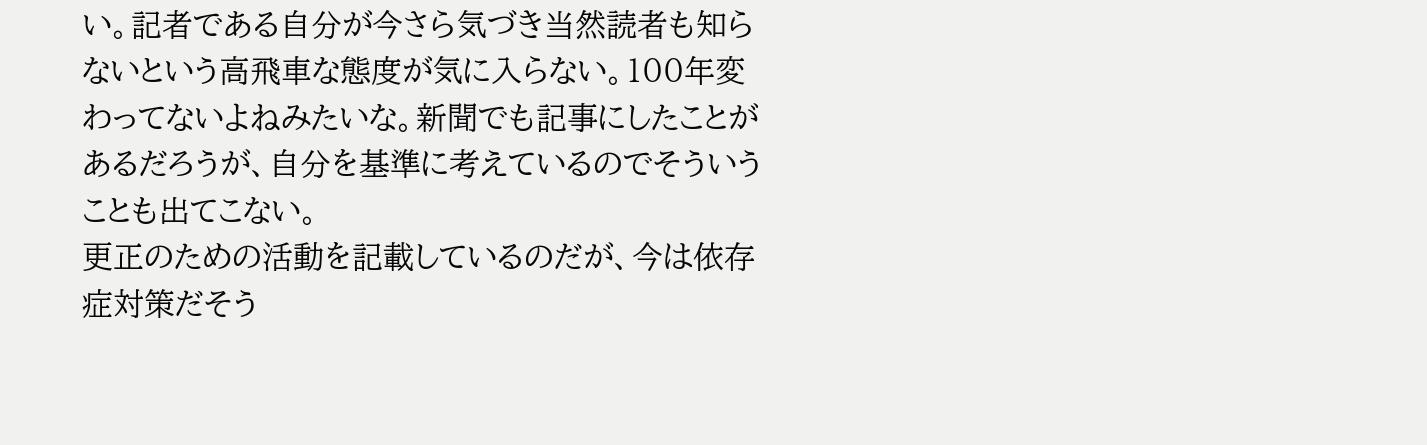い。記者である自分が今さら気づき当然読者も知らないという高飛車な態度が気に入らない。100年変わってないよねみたいな。新聞でも記事にしたことがあるだろうが、自分を基準に考えているのでそういうことも出てこない。
更正のための活動を記載しているのだが、今は依存症対策だそう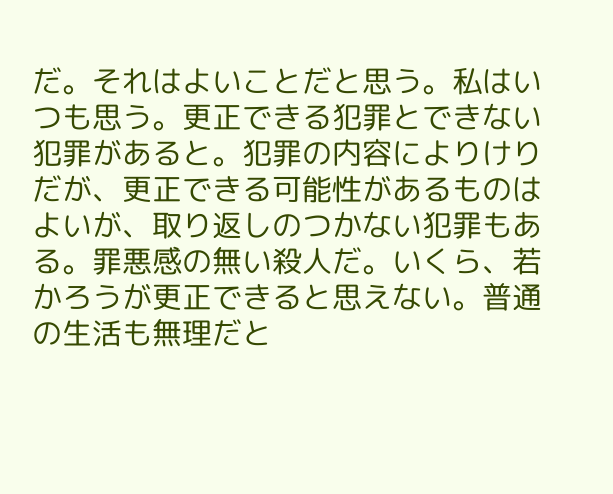だ。それはよいことだと思う。私はいつも思う。更正できる犯罪とできない犯罪があると。犯罪の内容によりけりだが、更正できる可能性があるものはよいが、取り返しのつかない犯罪もある。罪悪感の無い殺人だ。いくら、若かろうが更正できると思えない。普通の生活も無理だと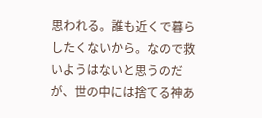思われる。誰も近くで暮らしたくないから。なので救いようはないと思うのだが、世の中には捨てる神あ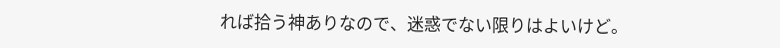れば拾う神ありなので、迷惑でない限りはよいけど。